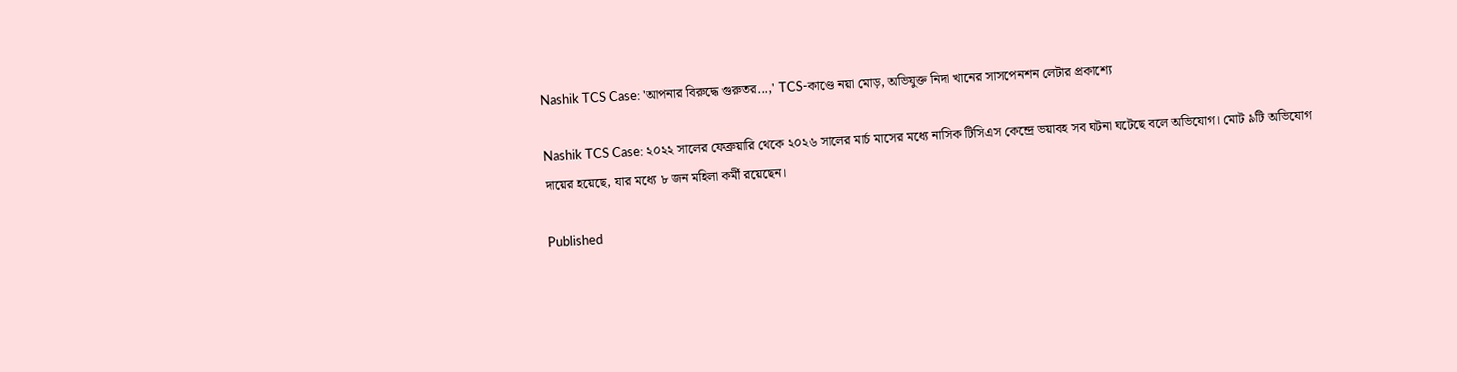Nashik TCS Case: 'আপনার বিরুদ্ধে গুরুতর...,' TCS-কাণ্ডে নয়া মোড়, অভিযুক্ত নিদা খানের সাসপেনশন লেটার প্রকাশ্যে

Nashik TCS Case: ২০২২ সালের ফেব্রুয়ারি থেকে ২০২৬ সালের মার্চ মাসের মধ্যে নাসিক টিসিএস কেন্দ্রে ভয়াবহ সব ঘটনা ঘটেছে বলে অভিযোগ। মোট ৯টি অভিযোগ দায়ের হয়েছে, যার মধ্যে ৮ জন মহিলা কর্মী রয়েছেন।

Published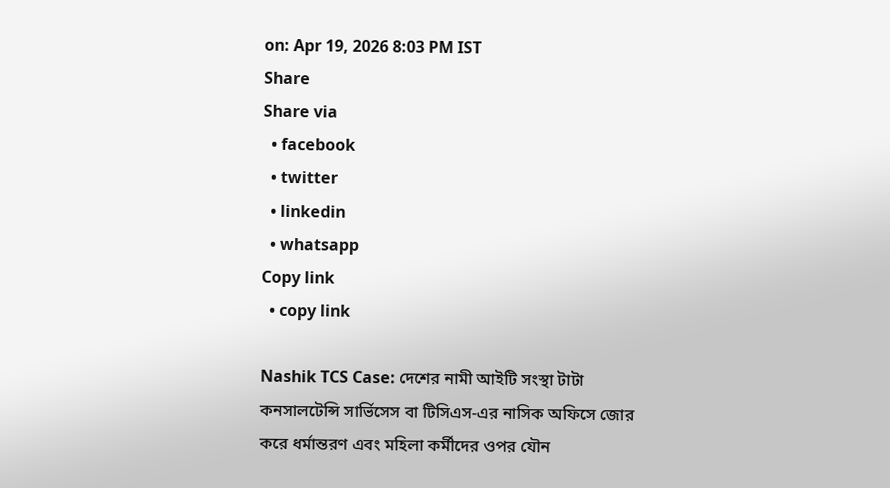on: Apr 19, 2026 8:03 PM IST
Share
Share via
  • facebook
  • twitter
  • linkedin
  • whatsapp
Copy link
  • copy link

Nashik TCS Case: দেশের নামী আইটি সংস্থা টাটা কনসালটেন্সি সার্ভিসেস বা টিসিএস-এর নাসিক অফিসে জোর করে ধর্মান্তরণ এবং মহিলা কর্মীদের ওপর যৌন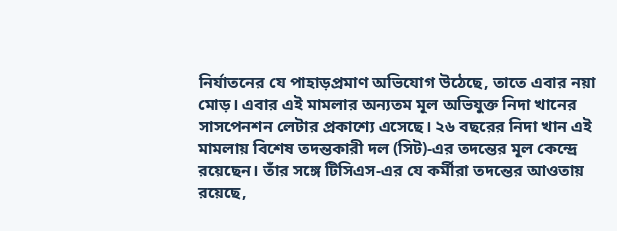নির্যাতনের যে পাহাড়প্রমাণ অভিযোগ উঠেছে, তাতে এবার নয়া মোড়। এবার এই মামলার অন্যতম মূল অভিযুক্ত নিদা খানের সাসপেনশন লেটার প্রকাশ্যে এসেছে। ২৬ বছরের নিদা খান এই মামলায় বিশেষ তদন্তকারী দল (সিট)-এর তদন্তের মূল কেন্দ্রে রয়েছেন। তাঁর সঙ্গে টিসিএস-এর যে কর্মীরা তদন্তের আওতায় রয়েছে,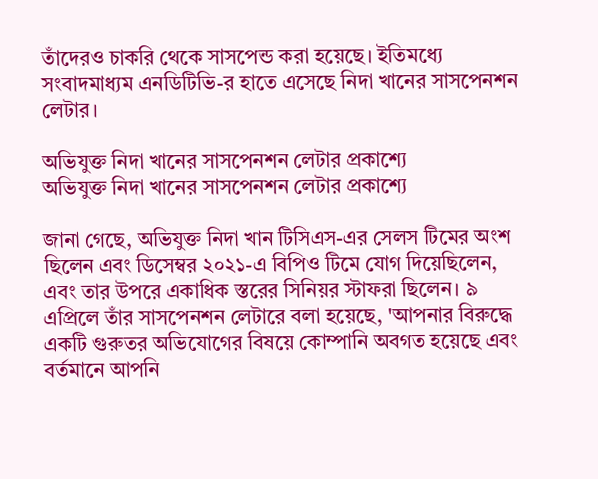তাঁদেরও চাকরি থেকে সাসপেন্ড করা হয়েছে। ইতিমধ্যে সংবাদমাধ্যম এনডিটিভি-র হাতে এসেছে নিদা খানের সাসপেনশন লেটার।

অভিযুক্ত নিদা খানের সাসপেনশন লেটার প্রকাশ্যে
অভিযুক্ত নিদা খানের সাসপেনশন লেটার প্রকাশ্যে

জানা গেছে, অভিযুক্ত নিদা খান টিসিএস-এর সেলস টিমের অংশ ছিলেন এবং ডিসেম্বর ২০২১-এ বিপিও টিমে যোগ দিয়েছিলেন, এবং তার উপরে একাধিক স্তরের সিনিয়র স্টাফরা ছিলেন। ৯ এপ্রিলে তাঁর সাসপেনশন লেটারে বলা হয়েছে, 'আপনার বিরুদ্ধে একটি গুরুতর অভিযোগের বিষয়ে কোম্পানি অবগত হয়েছে এবং বর্তমানে আপনি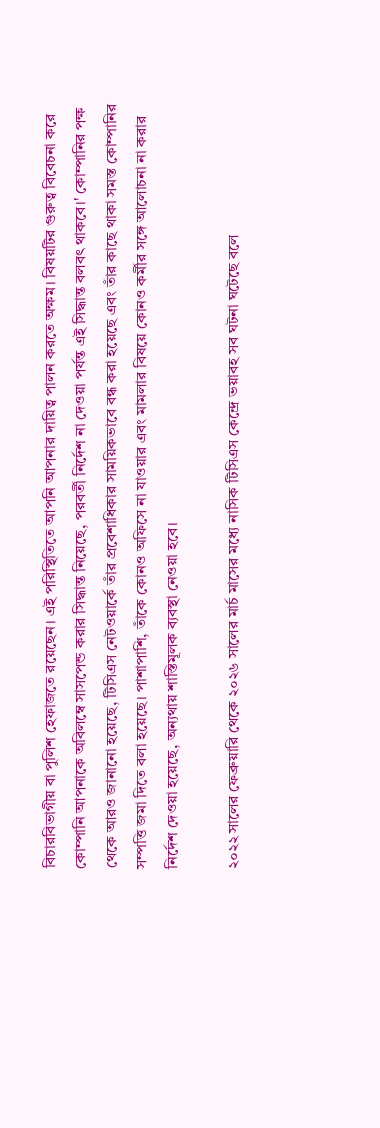বিচারবিভাগীয় বা পুলিশ হেফাজতে রয়েছেন। এই পরিস্থিতিতে আপনি আপনার দায়িত্ব পালন করতে অক্ষম। বিষয়টির গুরুত্ব বিবেচনা করে কোম্পানি আপনাকে অবিলম্বে সাসপেন্ড করার সিদ্ধান্ত নিয়েছে, পরবর্তী নির্দেশ না দেওয়া পর্যন্ত এই সিদ্ধান্ত বলবৎ থাকবে।' কোম্পানির পক্ষ থেকে আরও জানানো হয়েছে, টিসিএস নেটওয়ার্কে তাঁর প্রবেশাধিকার সাময়িকভাবে বন্ধ করা হয়েছে এবং তাঁর কাছে থাকা সমস্ত কোম্পানির সম্পত্তি জমা দিতে বলা হয়েছে। পাশাপাশি, তাঁকে কোনও অফিসে না যাওয়ার এবং মামলার বিষয়ে কোনও কর্মীর সঙ্গে আলোচনা না করার নির্দেশ দেওয়া হয়েছে, অন্যথায় শাস্তিমূলক ব্যবস্থা নেওয়া হবে।

২০২২ সালের ফেব্রুয়ারি থেকে ২০২৬ সালের মার্চ মাসের মধ্যে নাসিক টিসিএস কেন্দ্রে ভয়াবহ সব ঘটনা ঘটেছে বলে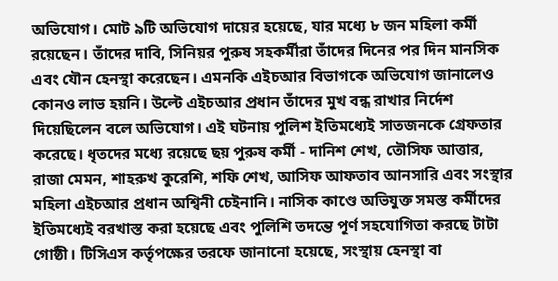অভিযোগ। মোট ৯টি অভিযোগ দায়ের হয়েছে, যার মধ্যে ৮ জন মহিলা কর্মী রয়েছেন। তাঁদের দাবি, সিনিয়র পুরুষ সহকর্মীরা তাঁদের দিনের পর দিন মানসিক এবং যৌন হেনস্থা করেছেন। এমনকি এইচআর বিভাগকে অভিযোগ জানালেও কোনও লাভ হয়নি। উল্টে এইচআর প্রধান তাঁদের মুখ বন্ধ রাখার নির্দেশ দিয়েছিলেন বলে অভিযোগ। এই ঘটনায় পুলিশ ইতিমধ্যেই সাতজনকে গ্রেফতার করেছে। ধৃতদের মধ্যে রয়েছে ছয় পুরুষ কর্মী - দানিশ শেখ, তৌসিফ আত্তার, রাজা মেমন, শাহরুখ কুরেশি, শফি শেখ, আসিফ আফতাব আনসারি এবং সংস্থার মহিলা এইচআর প্রধান অশ্বিনী চেইনানি। নাসিক কাণ্ডে অভিযুক্ত সমস্ত কর্মীদের ইতিমধ্যেই বরখাস্ত করা হয়েছে এবং পুলিশি তদন্তে পূর্ণ সহযোগিতা করছে টাটা গোষ্ঠী। টিসিএস কর্তৃপক্ষের তরফে জানানো হয়েছে, সংস্থায় হেনস্থা বা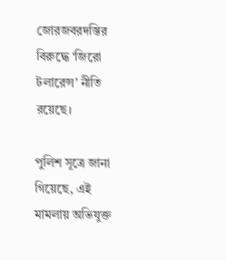জোরজবরদস্তির বিরুদ্ধে ‘জিরো টলারেন্স’ নীতি রয়েছে।

পুলিশ সূত্রে জানা গিয়েছে, এই মামলায় অভিযুক্ত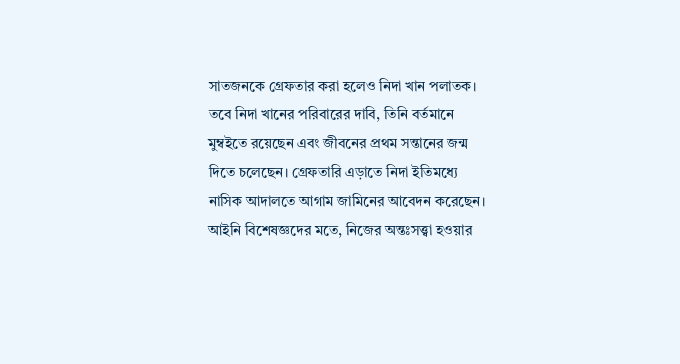সাতজনকে গ্রেফতার করা হলেও নিদা খান পলাতক। তবে নিদা খানের পরিবারের দাবি, তিনি বর্তমানে মুম্বইতে রয়েছেন এবং জীবনের প্রথম সন্তানের জন্ম দিতে চলেছেন। গ্রেফতারি এড়াতে নিদা ইতিমধ্যে নাসিক আদালতে আগাম জামিনের আবেদন করেছেন। আইনি বিশেষজ্ঞদের মতে, নিজের অন্তঃসত্ত্বা হওয়ার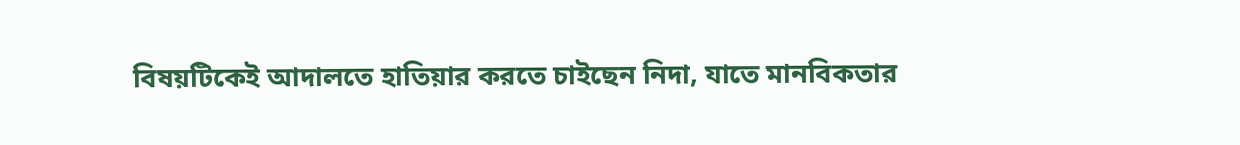বিষয়টিকেই আদালতে হাতিয়ার করতে চাইছেন নিদা, যাতে মানবিকতার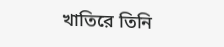খাতিরে তিনি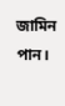জামিন পান।